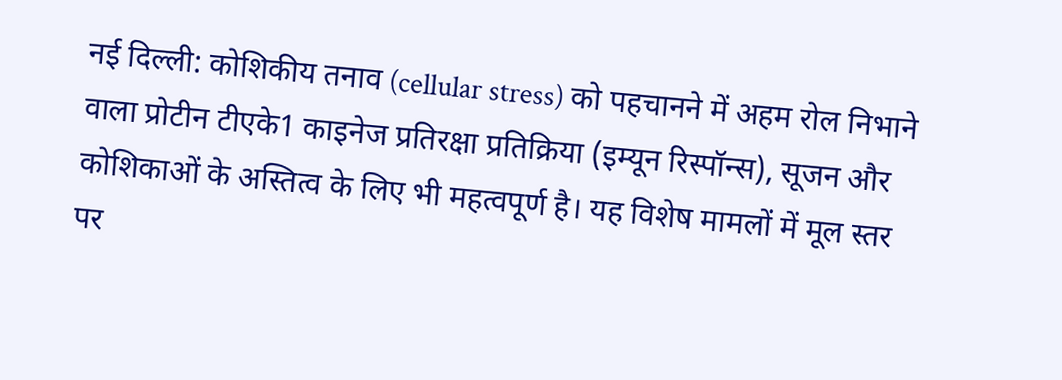नई दिल्ली: कोशिकीय तनाव (cellular stress) को पहचानने में अहम रोल निभाने वाला प्रोटीन टीएके1 काइनेज प्रतिरक्षा प्रतिक्रिया (इम्यून रिस्पॉन्स), सूजन और कोशिकाओं के अस्तित्व के लिए भी महत्वपूर्ण है। यह विशेष मामलों में मूल स्तर पर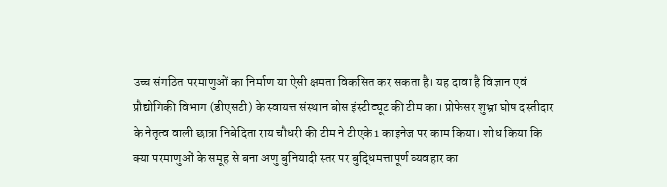उच्च संगठित परमाणुओं का निर्माण या ऐसी क्षमता विकसित कर सकता है। यह दावा है विज्ञान एवं प्रौद्योगिकी विभाग (डीएसटी) के स्वायत्त संस्थान बोस इंस्टीट्यूट की टीम का। प्रोफेसर शुभ्रा घोष दस्तीदार के नेतृत्व वाली छात्रा निबेदिता राय चौधरी की टीम ने टीएके1 काइनेज पर काम किया। शोध किया कि क्या परमाणुओं के समूह से बना अणु बुनियादी स्तर पर बुद्धिमत्तापूर्ण व्यवहार का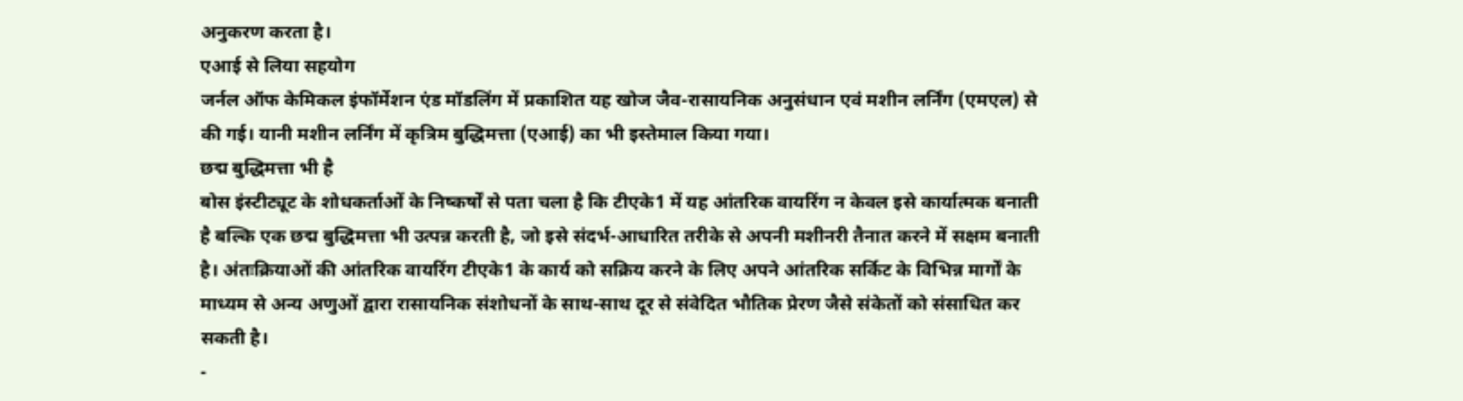अनुकरण करता है।
एआई से लिया सहयोग
जर्नल ऑफ केमिकल इंफॉर्मेशन एंड मॉडलिंग में प्रकाशित यह खोज जैव-रासायनिक अनुसंधान एवं मशीन लर्निंग (एमएल) से की गई। यानी मशीन लर्निंग में कृत्रिम बुद्धिमत्ता (एआई) का भी इस्तेमाल किया गया।
छद्म बुद्धिमत्ता भी है
बोस इंस्टीट्यूट के शोधकर्ताओं के निष्कर्षों से पता चला है कि टीएके1 में यह आंतरिक वायरिंग न केवल इसे कार्यात्मक बनाती है बल्कि एक छद्म बुद्धिमत्ता भी उत्पन्न करती है, जो इसे संदर्भ-आधारित तरीके से अपनी मशीनरी तैनात करने में सक्षम बनाती है। अंतःक्रियाओं की आंतरिक वायरिंग टीएके1 के कार्य को सक्रिय करने के लिए अपने आंतरिक सर्किट के विभिन्न मार्गों के माध्यम से अन्य अणुओं द्वारा रासायनिक संशोधनों के साथ-साथ दूर से संवेदित भौतिक प्रेरण जैसे संकेतों को संसाधित कर सकती है।
-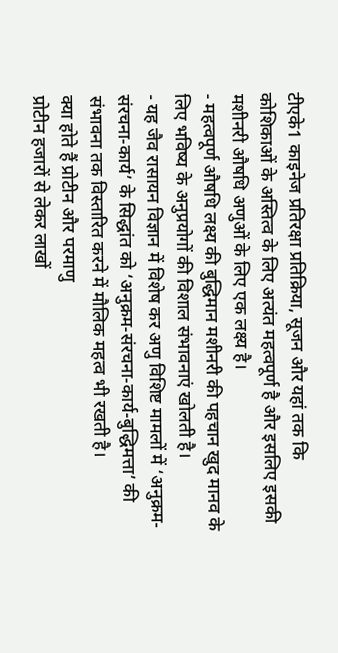टीएके1 काइनेज प्रतिरक्षा प्रतिक्रिया, सूजन और यहां तक कि कोशिकाओं के अस्तित्व के लिए अत्यंत महत्वपूर्ण है और इसलिए इसकी मशीनरी औषधि अणुओं के लिए एक लक्ष्य है।
- महत्वपूर्ण औषधि लक्ष्य की बुद्धिमान मशीनरी की पहचान खुद मानव के लिए भविष्य के अनुप्रयोगों की विशाल संभावनाएं खोलती है।
- यह जैव रासायन विज्ञान में विशेष कर अणु विशिष्ट मामलों में ‘अनुक्रम-संरचना-कार्य’ के सिद्धांत को ‘अनुक्रम-संरचना-कार्य-बुद्धिमत्ता’ की संभावना तक विस्तारित करने में मौलिक महत्व भी रखती है।
क्या होते हैं प्रोटीन और परमाणु
प्रोटीन हजारों से लेकर लाखों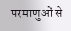परमाणुओं से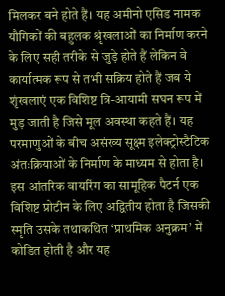मिलकर बने होते हैं। यह अमीनो एसिड नामक यौगिकों की बहुलक श्रृंखलाओं का निर्माण करने के लिए सही तरीके से जुड़े होते हैं लेकिन वे कार्यात्मक रूप से तभी सक्रिय होते हैं जब ये शृंखलाएं एक विशिष्ट त्रि-आयामी सघन रूप में मुड़ जाती है जिसे मूल अवस्था कहते हैं। यह परमाणुओं के बीच असंख्य सूक्ष्म इलेक्ट्रोस्टैटिक अंतःक्रियाओं के निर्माण के माध्यम से होता है।
इस आंतरिक वायरिंग का सामूहिक पैटर्न एक विशिष्ट प्रोटीन के लिए अद्वितीय होता है जिसकी स्मृति उसके तथाकथित ‘प्राथमिक अनुक्रम’ में कोडित होती है और यह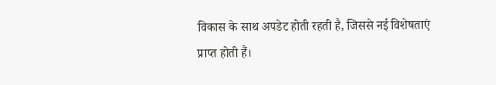विकास के साथ अपडेट होती रहती है, जिससे नई विशेषताएं प्राप्त होती हैं।